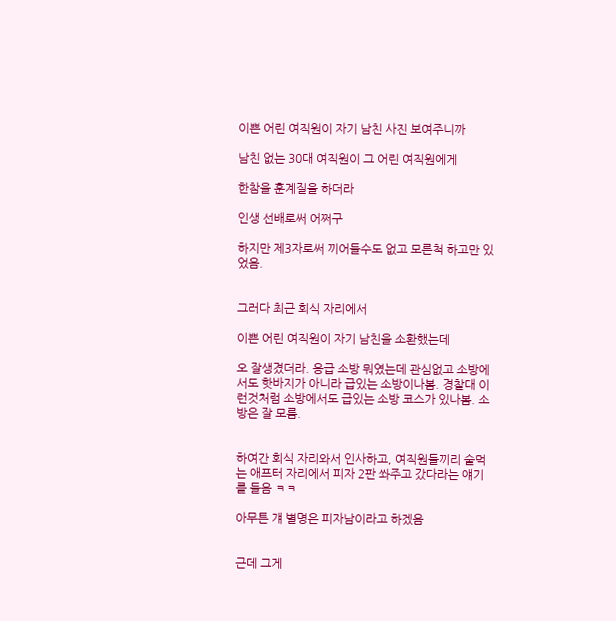이쁜 어린 여직원이 자기 남친 사진 보여주니까

남친 없는 30대 여직원이 그 어린 여직원에게

한참을 훈계질을 하더라

인생 선배로써 어쩌구

하지만 제3자로써 끼어들수도 없고 모른척 하고만 있었음.


그러다 최근 회식 자리에서

이쁜 어린 여직원이 자기 남친을 소환했는데

오 잘생겼더라. 응급 소방 뭐였는데 관심없고 소방에서도 핫바지가 아니라 급있는 소방이나봄. 경찰대 이런것처럼 소방에서도 급있는 소방 코스가 있나봄. 소방은 잘 모름.


하여간 회식 자리와서 인사하고, 여직원들끼리 술먹는 애프터 자리에서 피자 2판 쏴주고 갔다라는 얘기를 들음 ㅋㅋ

아무튼 걔 별명은 피자남이라고 하겠음


근데 그게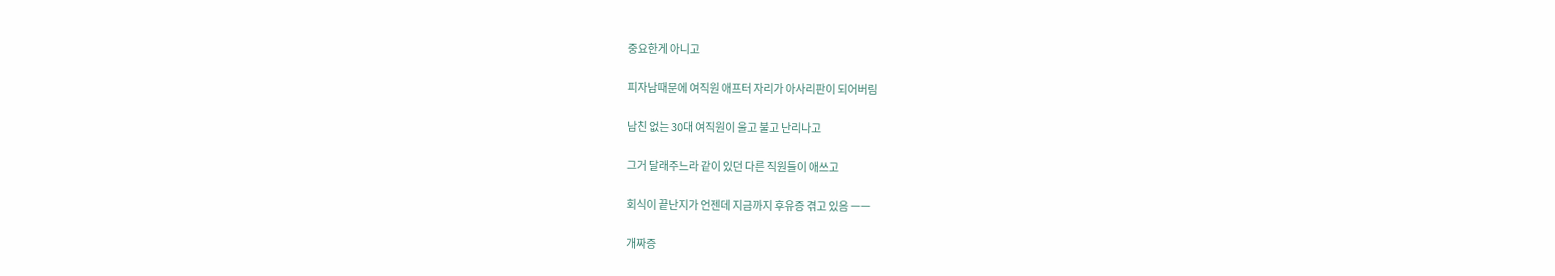중요한게 아니고

피자남때문에 여직원 애프터 자리가 아사리판이 되어버림

남친 없는 30대 여직원이 울고 불고 난리나고

그거 달래주느라 같이 있던 다른 직원들이 애쓰고

회식이 끝난지가 언젠데 지금까지 후유증 겪고 있음 ㅡㅡ

개짜증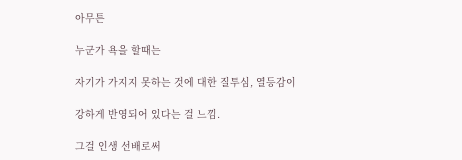아무튼

누군가 욕을 할때는

자기가 가지지 못하는 것에 대한 질투심, 열등감이

강하게 반영되어 있다는 걸 느낌.

그걸 인생 선배로써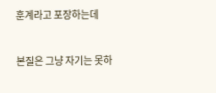훈계라고 포장하는데

본질은 그냥 자기는 못하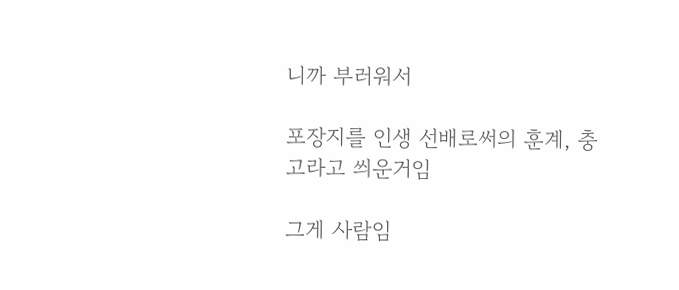니까 부러워서

포장지를 인생 선배로써의 훈계, 충고라고 씌운거임

그게 사람임